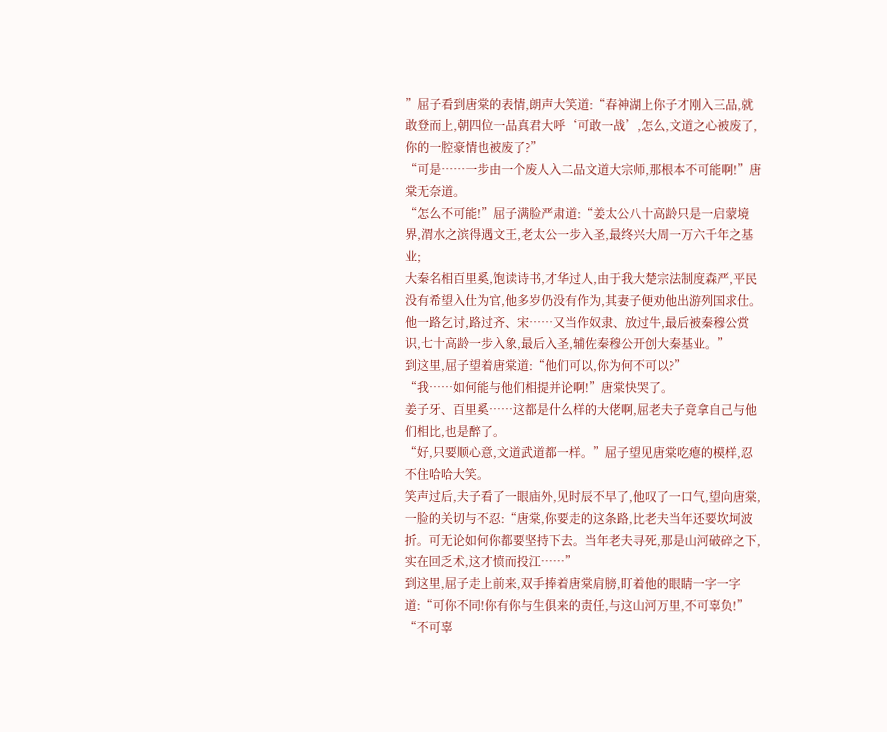”屈子看到唐棠的表情,朗声大笑道:“春神湖上你子才刚入三品,就敢登而上,朝四位一品真君大呼‘可敢一战’,怎么,文道之心被废了,你的一腔豪情也被废了?”
“可是……一步由一个废人入二品文道大宗师,那根本不可能啊!”唐棠无奈道。
“怎么不可能!”屈子满脸严肃道:“姜太公八十高龄只是一启蒙境界,渭水之滨得遇文王,老太公一步入圣,最终兴大周一万六千年之基业;
大秦名相百里奚,饱读诗书,才华过人,由于我大楚宗法制度森严,平民没有希望入仕为官,他多岁仍没有作为,其妻子便劝他出游列国求仕。他一路乞讨,路过齐、宋……又当作奴隶、放过牛,最后被秦穆公赏识,七十高龄一步入象,最后入圣,辅佐秦穆公开创大秦基业。”
到这里,屈子望着唐棠道:“他们可以,你为何不可以?”
“我……如何能与他们相提并论啊!”唐棠快哭了。
姜子牙、百里奚……这都是什么样的大佬啊,屈老夫子竟拿自己与他们相比,也是醉了。
“好,只要顺心意,文道武道都一样。”屈子望见唐棠吃瘪的模样,忍不住哈哈大笑。
笑声过后,夫子看了一眼庙外,见时辰不早了,他叹了一口气,望向唐棠,一脸的关切与不忍:“唐棠,你要走的这条路,比老夫当年还要坎坷波折。可无论如何你都要坚持下去。当年老夫寻死,那是山河破碎之下,实在回乏术,这才愤而投江……”
到这里,屈子走上前来,双手捧着唐棠肩膀,盯着他的眼睛一字一字道:“可你不同!你有你与生俱来的责任,与这山河万里,不可辜负!”
“不可辜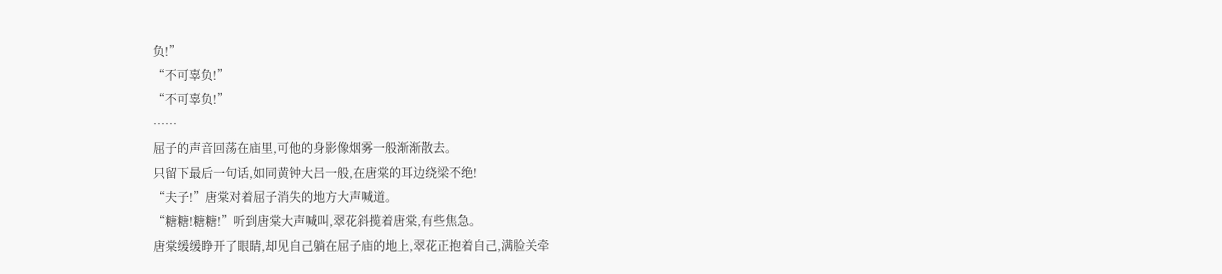负!”
“不可辜负!”
“不可辜负!”
……
屈子的声音回荡在庙里,可他的身影像烟雾一般渐渐散去。
只留下最后一句话,如同黄钟大吕一般,在唐棠的耳边绕梁不绝!
“夫子!”唐棠对着屈子消失的地方大声喊道。
“糖糖!糖糖!”听到唐棠大声喊叫,翠花斜揽着唐棠,有些焦急。
唐棠缓缓睁开了眼睛,却见自己躺在屈子庙的地上,翠花正抱着自己,满脸关牵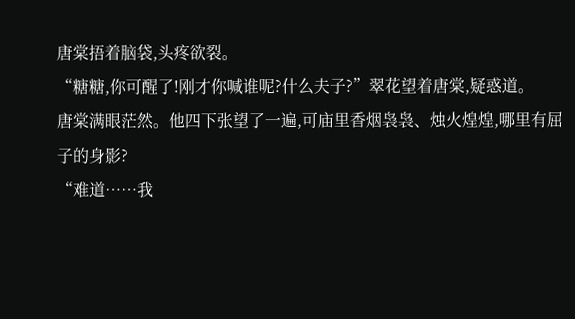唐棠捂着脑袋,头疼欲裂。
“糖糖,你可醒了!刚才你喊谁呢?什么夫子?”翠花望着唐棠,疑惑道。
唐棠满眼茫然。他四下张望了一遍,可庙里香烟袅袅、烛火煌煌,哪里有屈子的身影?
“难道……我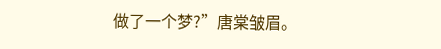做了一个梦?”唐棠皱眉。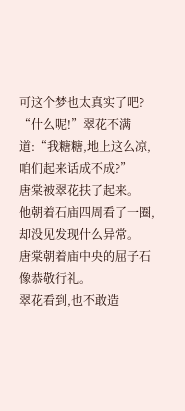可这个梦也太真实了吧?
“什么呢!”翠花不满道:“我糖糖,地上这么凉,咱们起来话成不成?”
唐棠被翠花扶了起来。
他朝着石庙四周看了一圈,却没见发现什么异常。
唐棠朝着庙中央的屈子石像恭敬行礼。
翠花看到,也不敢造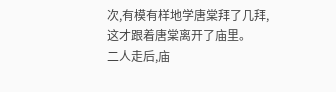次,有模有样地学唐棠拜了几拜,这才跟着唐棠离开了庙里。
二人走后,庙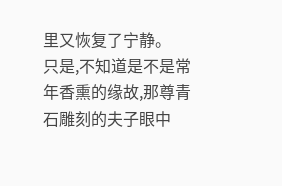里又恢复了宁静。
只是,不知道是不是常年香熏的缘故,那尊青石雕刻的夫子眼中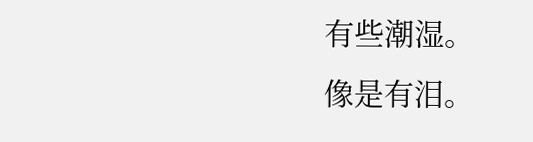有些潮湿。
像是有泪。